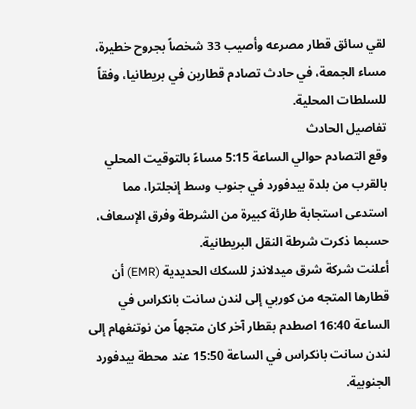لقي سائق قطار مصرعه وأصيب 33 شخصاً بجروح خطيرة، مساء الجمعة، في حادث تصادم قطارين في بريطانيا، وفقاً للسلطات المحلية.
تفاصيل الحادث
وقع التصادم حوالي الساعة 5:15 مساءً بالتوقيت المحلي بالقرب من بلدة بيدفورد في جنوب وسط إنجلترا، مما استدعى استجابة طارئة كبيرة من الشرطة وفرق الإسعاف، حسبما ذكرت شرطة النقل البريطانية.
أعلنت شركة شرق ميدلاندز للسكك الحديدية (EMR) أن قطارها المتجه من كوربي إلى لندن سانت بانكراس في الساعة 16:40 اصطدم بقطار آخر كان متجهاً من نوتنغهام إلى لندن سانت بانكراس في الساعة 15:50 عند محطة بيدفورد الجنوبية.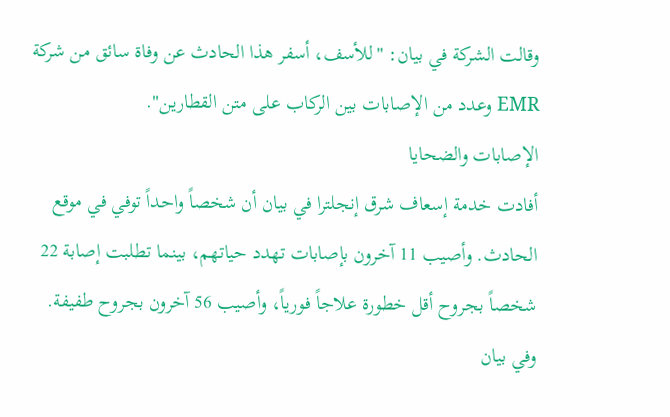وقالت الشركة في بيان: "للأسف، أسفر هذا الحادث عن وفاة سائق من شركة EMR وعدد من الإصابات بين الركاب على متن القطارين".
الإصابات والضحايا
أفادت خدمة إسعاف شرق إنجلترا في بيان أن شخصاً واحداً توفي في موقع الحادث. وأصيب 11 آخرون بإصابات تهدد حياتهم، بينما تطلبت إصابة 22 شخصاً بجروح أقل خطورة علاجاً فورياً، وأصيب 56 آخرون بجروح طفيفة.
وفي بيان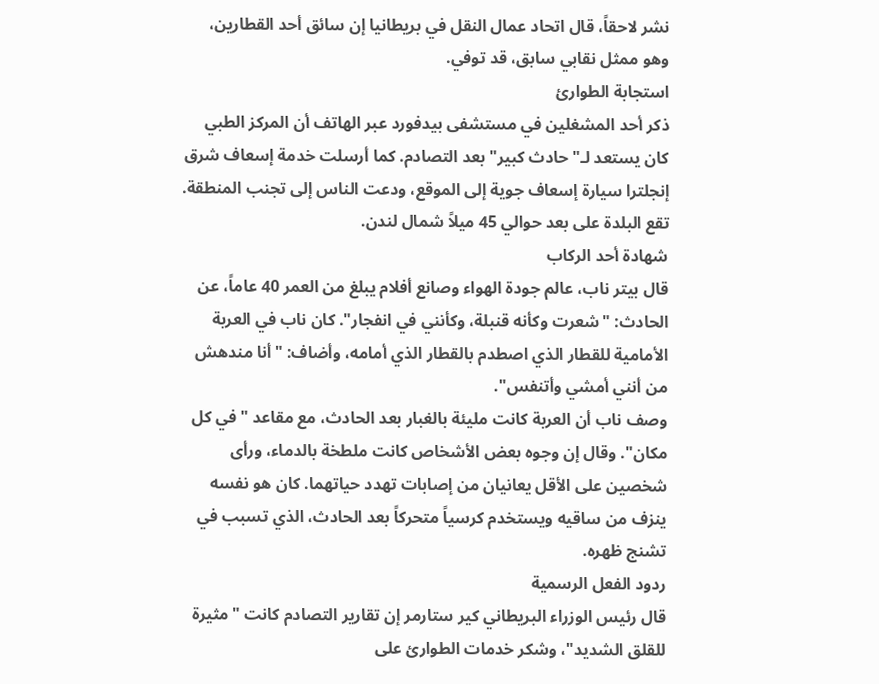نشر لاحقاً، قال اتحاد عمال النقل في بريطانيا إن سائق أحد القطارين، وهو ممثل نقابي سابق، قد توفي.
استجابة الطوارئ
ذكر أحد المشغلين في مستشفى بيدفورد عبر الهاتف أن المركز الطبي كان يستعد لـ"حادث كبير" بعد التصادم. كما أرسلت خدمة إسعاف شرق إنجلترا سيارة إسعاف جوية إلى الموقع، ودعت الناس إلى تجنب المنطقة. تقع البلدة على بعد حوالي 45 ميلاً شمال لندن.
شهادة أحد الركاب
قال بيتر ناب، عالم جودة الهواء وصانع أفلام يبلغ من العمر 40 عاماً، عن الحادث: "شعرت وكأنه قنبلة، وكأنني في انفجار". كان ناب في العربة الأمامية للقطار الذي اصطدم بالقطار الذي أمامه، وأضاف: "أنا مندهش من أنني أمشي وأتنفس".
وصف ناب أن العربة كانت مليئة بالغبار بعد الحادث، مع مقاعد "في كل مكان". وقال إن وجوه بعض الأشخاص كانت ملطخة بالدماء، ورأى شخصين على الأقل يعانيان من إصابات تهدد حياتهما. كان هو نفسه ينزف من ساقيه ويستخدم كرسياً متحركاً بعد الحادث، الذي تسبب في تشنج ظهره.
ردود الفعل الرسمية
قال رئيس الوزراء البريطاني كير ستارمر إن تقارير التصادم كانت "مثيرة للقلق الشديد"، وشكر خدمات الطوارئ على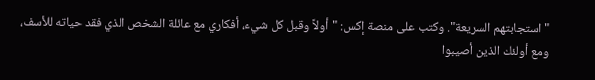"استجابتهم السريعة". وكتب على منصة إكس: "أولاً وقبل كل شيء، أفكاري مع عائلة الشخص الذي فقد حياته للأسف، ومع أولئك الذين أصيبوا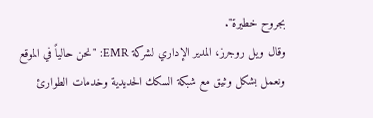بجروح خطيرة".
وقال ويل روجرز، المدير الإداري لشركة EMR: "نحن حالياً في الموقع ونعمل بشكل وثيق مع شبكة السكك الحديدية وخدمات الطوارئ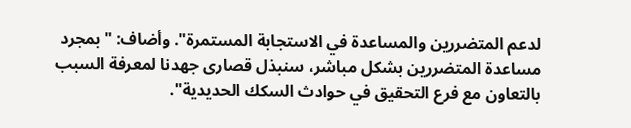لدعم المتضررين والمساعدة في الاستجابة المستمرة". وأضاف: "بمجرد مساعدة المتضررين بشكل مباشر، سنبذل قصارى جهدنا لمعرفة السبب بالتعاون مع فرع التحقيق في حوادث السكك الحديدية".